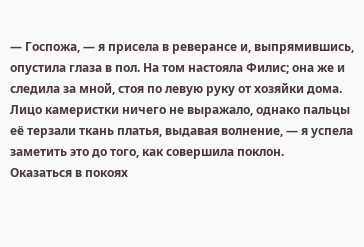— Госпожа, — я присела в реверансе и, выпрямившись, опустила глаза в пол. На том настояла Филис; она же и следила за мной, стоя по левую руку от хозяйки дома. Лицо камеристки ничего не выражало, однако пальцы её терзали ткань платья, выдавая волнение, — я успела заметить это до того, как совершила поклон.
Оказаться в покоях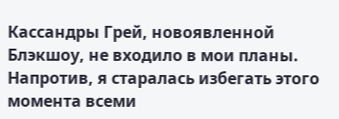Кассандры Грей, новоявленной Блэкшоу, не входило в мои планы. Напротив, я старалась избегать этого момента всеми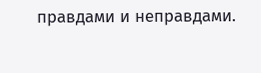правдами и неправдами.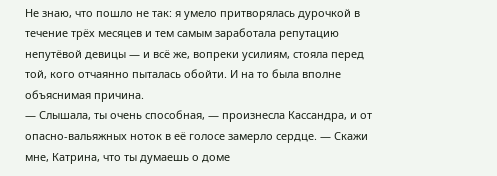Не знаю, что пошло не так: я умело притворялась дурочкой в течение трёх месяцев и тем самым заработала репутацию непутёвой девицы — и всё же, вопреки усилиям, стояла перед той, кого отчаянно пыталась обойти. И на то была вполне объяснимая причина.
— Слышала, ты очень способная, — произнесла Кассандра, и от опасно-вальяжных ноток в её голосе замерло сердце. — Скажи мне, Катрина, что ты думаешь о доме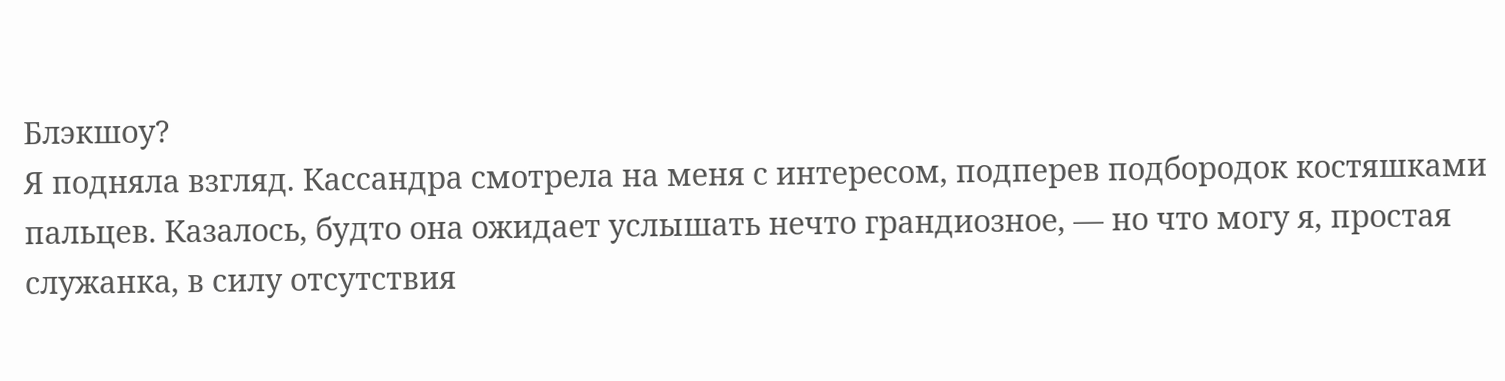Блэкшоу?
Я подняла взгляд. Кассандра смотрела на меня с интересом, подперев подбородок костяшками пальцев. Казалось, будто она ожидает услышать нечто грандиозное, — но что могу я, простая служанка, в силу отсутствия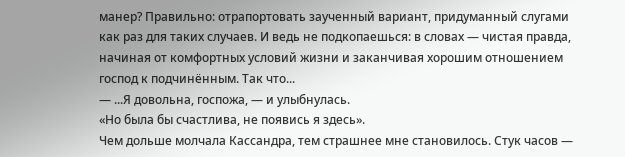манер? Правильно: отрапортовать заученный вариант, придуманный слугами как раз для таких случаев. И ведь не подкопаешься: в словах — чистая правда, начиная от комфортных условий жизни и заканчивая хорошим отношением господ к подчинённым. Так что...
— ...Я довольна, госпожа, — и улыбнулась.
«Но была бы счастлива, не появись я здесь».
Чем дольше молчала Кассандра, тем страшнее мне становилось. Стук часов —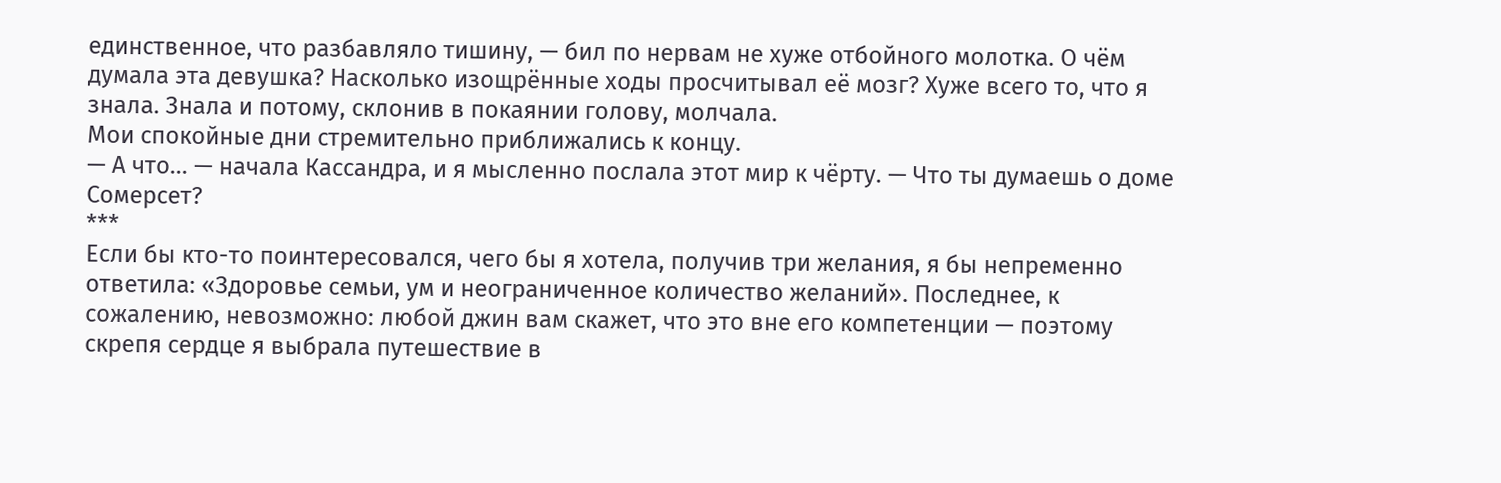единственное, что разбавляло тишину, — бил по нервам не хуже отбойного молотка. О чём думала эта девушка? Насколько изощрённые ходы просчитывал её мозг? Хуже всего то, что я знала. Знала и потому, склонив в покаянии голову, молчала.
Мои спокойные дни стремительно приближались к концу.
— А что... — начала Кассандра, и я мысленно послала этот мир к чёрту. — Что ты думаешь о доме Сомерсет?
***
Если бы кто-то поинтересовался, чего бы я хотела, получив три желания, я бы непременно ответила: «Здоровье семьи, ум и неограниченное количество желаний». Последнее, к сожалению, невозможно: любой джин вам скажет, что это вне его компетенции — поэтому скрепя сердце я выбрала путешествие в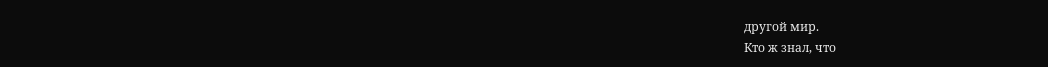другой мир.
Кто ж знал, что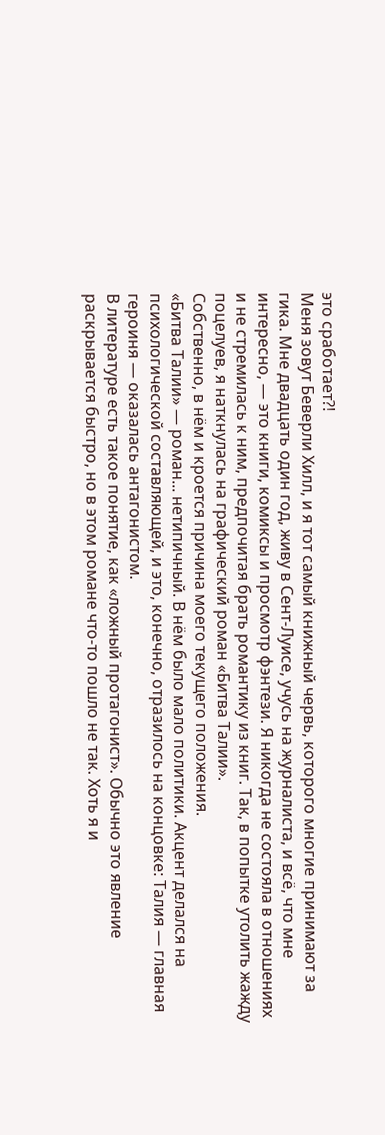это сработает?!
Меня зовут Беверли Хилл, и я тот самый книжный червь, которого многие принимают за гика. Мне двадцать один год, живу в Сент-Луисе, учусь на журналиста, и всё, что мне интересно, — это книги, комиксы и просмотр фэнтези. Я никогда не состояла в отношениях и не стремилась к ним, предпочитая брать романтику из книг. Так, в попытке утолить жажду поцелуев, я наткнулась на графический роман «Битва Талии».
Собственно, в нём и кроется причина моего текущего положения.
«Битва Талии» — роман... нетипичный. В нём было мало политики. Акцент делался на психологической составляющей, и это, конечно, отразилось на концовке: Талия — главная героиня — оказалась антагонистом.
В литературе есть такое понятие, как «ложный протагонист». Обычно это явление раскрывается быстро, но в этом романе что-то пошло не так. Хоть я и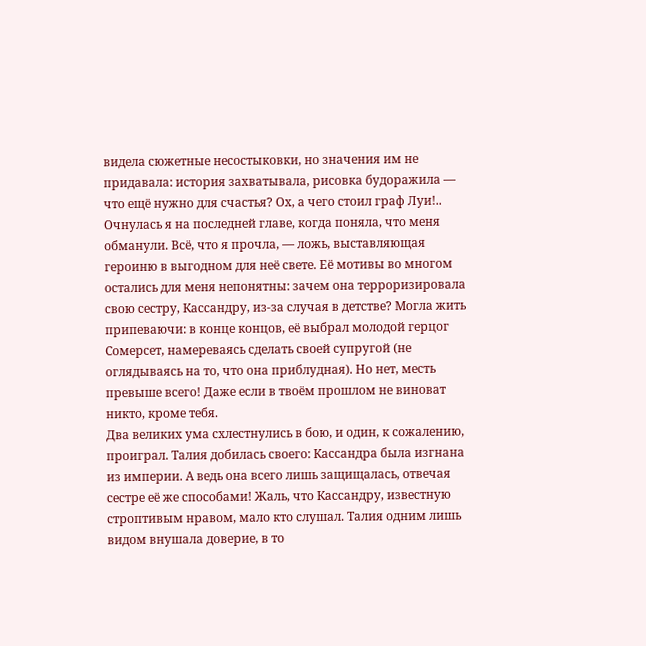видела сюжетные несостыковки, но значения им не придавала: история захватывала, рисовка будоражила — что ещё нужно для счастья? Ох, а чего стоил граф Луи!..
Очнулась я на последней главе, когда поняла, что меня обманули. Всё, что я прочла, — ложь, выставляющая героиню в выгодном для неё свете. Её мотивы во многом остались для меня непонятны: зачем она терроризировала свою сестру, Кассандру, из-за случая в детстве? Могла жить припеваючи: в конце концов, её выбрал молодой герцог Сомерсет, намереваясь сделать своей супругой (не оглядываясь на то, что она приблудная). Но нет, месть превыше всего! Даже если в твоём прошлом не виноват никто, кроме тебя.
Два великих ума схлестнулись в бою, и один, к сожалению, проиграл. Талия добилась своего: Кассандра была изгнана из империи. А ведь она всего лишь защищалась, отвечая сестре её же способами! Жаль, что Кассандру, известную строптивым нравом, мало кто слушал. Талия одним лишь видом внушала доверие, в то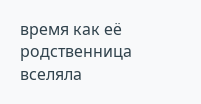время как её родственница вселяла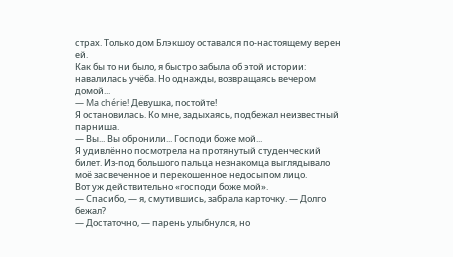страх. Только дом Блэкшоу оставался по-настоящему верен ей.
Как бы то ни было, я быстро забыла об этой истории: навалилась учёба. Но однажды, возвращаясь вечером домой...
— Ma chérie! Девушка, постойте!
Я остановилась. Ко мне, задыхаясь, подбежал неизвестный парниша.
— Вы... Вы обронили... Господи боже мой...
Я удивлённо посмотрела на протянутый студенческий билет. Из-под большого пальца незнакомца выглядывало моё засвеченное и перекошенное недосыпом лицо.
Вот уж действительно «господи боже мой».
— Спасибо, — я, смутившись, забрала карточку. — Долго бежал?
— Достаточно, — парень улыбнулся, но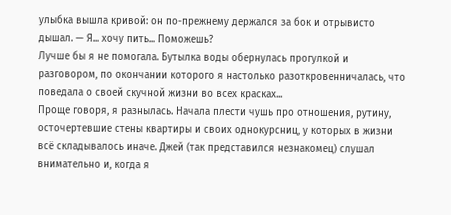улыбка вышла кривой: он по-прежнему держался за бок и отрывисто дышал. — Я... хочу пить... Поможешь?
Лучше бы я не помогала. Бутылка воды обернулась прогулкой и разговором, по окончании которого я настолько разоткровенничалась, что поведала о своей скучной жизни во всех красках...
Проще говоря, я разнылась. Начала плести чушь про отношения, рутину, осточертевшие стены квартиры и своих однокурсниц, у которых в жизни всё складывалось иначе. Джей (так представился незнакомец) слушал внимательно и, когда я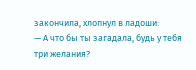закончила, хлопнул в ладоши:
— А что бы ты загадала, будь у тебя три желания?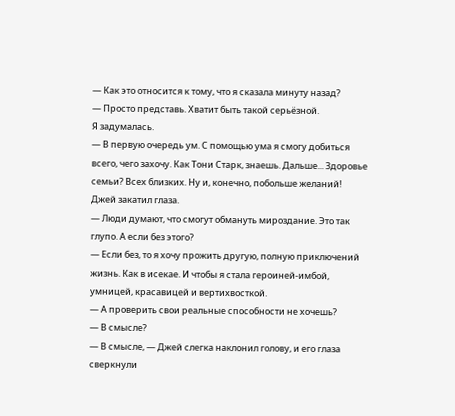— Как это относится к тому, что я сказала минуту назад?
— Просто представь. Хватит быть такой серьёзной.
Я задумалась.
— В первую очередь ум. С помощью ума я смогу добиться всего, чего захочу. Как Тони Старк, знаешь. Дальше... Здоровье семьи? Всех близких. Ну и, конечно, побольше желаний!
Джей закатил глаза.
— Люди думают, что смогут обмануть мироздание. Это так глупо. А если без этого?
— Если без, то я хочу прожить другую, полную приключений жизнь. Как в исекае. И чтобы я стала героиней-имбой, умницей, красавицей и вертихвосткой.
— А проверить свои реальные способности не хочешь?
— В смысле?
— В смысле, — Джей слегка наклонил голову, и его глаза сверкнули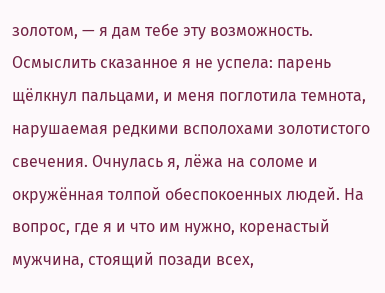золотом, — я дам тебе эту возможность.
Осмыслить сказанное я не успела: парень щёлкнул пальцами, и меня поглотила темнота, нарушаемая редкими всполохами золотистого свечения. Очнулась я, лёжа на соломе и окружённая толпой обеспокоенных людей. На вопрос, где я и что им нужно, коренастый мужчина, стоящий позади всех,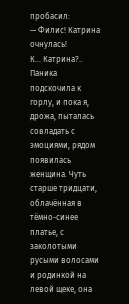пробасил:
— Филис! Катрина очнулась!
К… Катрина?..
Паника подскочила к горлу, и пока я, дрожа, пыталась совладать с эмоциями, рядом появилась женщина. Чуть старше тридцати, облачённая в тёмно-синее платье, с заколотыми русыми волосами и родинкой на левой щеке, она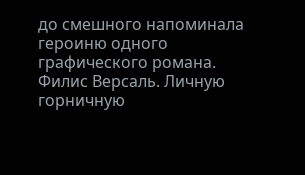до смешного напоминала героиню одного графического романа.
Филис Версаль. Личную горничную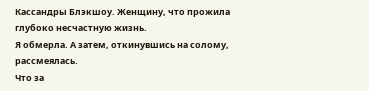Кассандры Блэкшоу. Женщину, что прожила глубоко несчастную жизнь.
Я обмерла. А затем, откинувшись на солому, рассмеялась.
Что за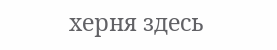херня здесь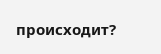происходит?